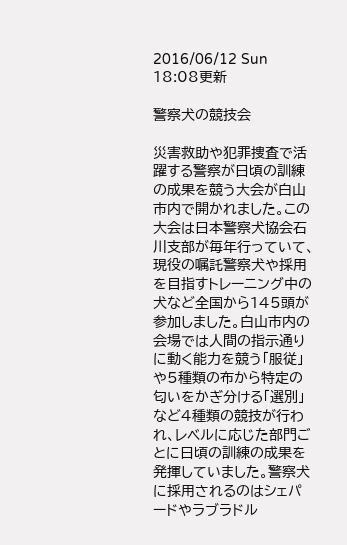2016/06/12 Sun 18:08更新

警察犬の競技会

災害救助や犯罪捜査で活躍する警察が日頃の訓練の成果を競う大会が白山市内で開かれました。この大会は日本警察犬協会石川支部が毎年行っていて、現役の嘱託警察犬や採用を目指すトレーニング中の犬など全国から145頭が参加しました。白山市内の会場では人間の指示通りに動く能力を競う「服従」や5種類の布から特定の匂いをかぎ分ける「選別」など4種類の競技が行われ、レベルに応じた部門ごとに日頃の訓練の成果を発揮していました。警察犬に採用されるのはシェパードやラブラドル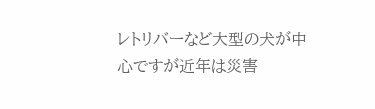レトリバーなど大型の犬が中心ですが近年は災害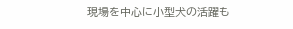現場を中心に小型犬の活躍も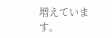増えています。